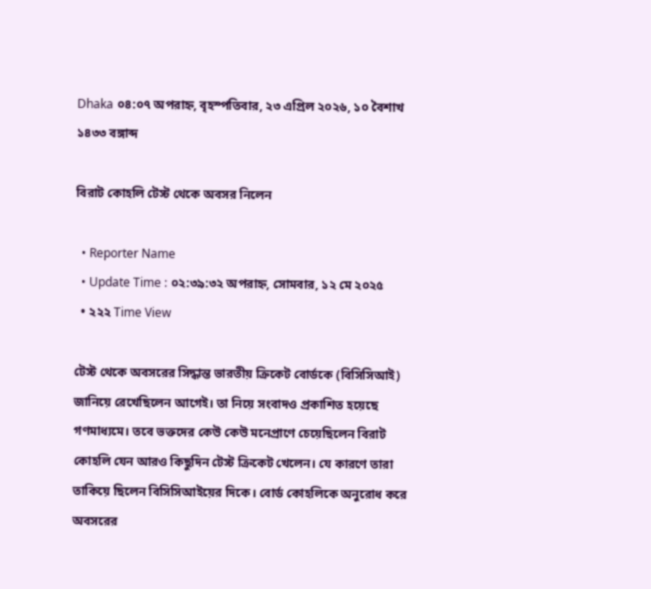Dhaka ০৪:০৭ অপরাহ্ন, বৃহস্পতিবার, ২৩ এপ্রিল ২০২৬, ১০ বৈশাখ ১৪৩৩ বঙ্গাব্দ

বিরাট কোহলি টেস্ট থেকে অবসর নিলেন

  • Reporter Name
  • Update Time : ০২:৩৯:৩২ অপরাহ্ন, সোমবার, ১২ মে ২০২৫
  • ২২২ Time View

টেস্ট থেকে অবসরের সিদ্ধান্ত ভারতীয় ক্রিকেট বোর্ডকে (বিসিসিআই) জানিয়ে রেখেছিলেন আগেই। তা নিয়ে সংবাদও প্রকাশিত হয়েছে গণমাধ্যমে। তবে ভক্তদের কেউ কেউ মনেপ্রাণে চেয়েছিলেন বিরাট কোহলি যেন আরও কিছুদিন টেস্ট ক্রিকেট খেলেন। যে কারণে তারা তাকিয়ে ছিলেন বিসিসিআইয়ের দিকে। বোর্ড কোহলিকে অনুরোধ করে অবসরের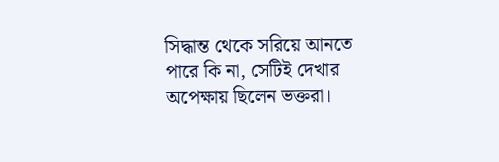সিদ্ধান্ত থেকে সরিয়ে আনতে পারে কি না, সেটিই দেখার অপেক্ষায় ছিলেন ভক্তরা।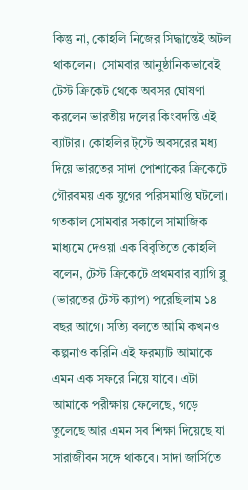কিন্তু না, কোহলি নিজের সিদ্ধান্তেই অটল থাকলেন।  সোমবার আনুষ্ঠানিকভাবেই টেস্ট ক্রিকেট থেকে অবসর ঘোষণা করলেন ভারতীয় দলের কিংবদন্তি এই ব্যাটার। কোহলির ট্স্টে অবসরের মধ্য দিয়ে ভারতের সাদা পোশাকের ক্রিকেটে গৌরবময় এক যুগের পরিসমাপ্তি ঘটলো। গতকাল সোমবার সকালে সামাজিক মাধ্যমে দেওয়া এক বিবৃতিতে কোহলি বলেন, টেস্ট ক্রিকেটে প্রথমবার ব্যাগি ব্লু (ভারতের টেস্ট ক্যাপ) পরেছিলাম ১৪ বছর আগে। সত্যি বলতে আমি কখনও কল্পনাও করিনি এই ফরম্যাট আমাকে এমন এক সফরে নিয়ে যাবে। এটা আমাকে পরীক্ষায় ফেলেছে, গড়ে তুলেছে আর এমন সব শিক্ষা দিয়েছে যা সারাজীবন সঙ্গে থাকবে। সাদা জার্সিতে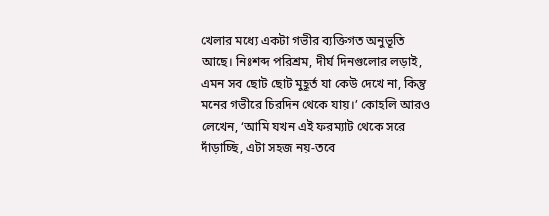খেলার মধ্যে একটা গভীর ব্যক্তিগত অনুভূতি আছে। নিঃশব্দ পরিশ্রম, দীর্ঘ দিনগুলোর লড়াই, এমন সব ছোট ছোট মুহূর্ত যা কেউ দেখে না, কিন্তু মনের গভীরে চিরদিন থেকে যায়।’ কোহলি আরও লেখেন, ‘আমি যখন এই ফরম্যাট থেকে সরে দাঁড়াচ্ছি, এটা সহজ নয়-তবে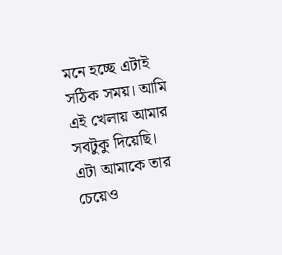মনে হচ্ছে এটাই সঠিক সময়। আমি এই খেলায় আমার সবটুকু দিয়েছি। এটা আমাকে তার চেয়েও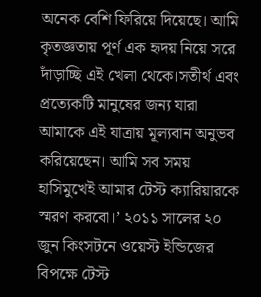অনেক বেশি ফিরিয়ে দিয়েছে। আমি কৃতজ্ঞতায় পূর্ণ এক হৃদয় নিয়ে সরে দাঁড়াচ্ছি এই খেলা থেকে।সতীর্থ এবং প্রত্যেকটি মানুষের জন্য যারা আমাকে এই যাত্রায় মূল্যবান অনুভব করিয়েছেন। আমি সব সময় হাসিমুখেই আমার টেস্ট ক্যারিয়ারকে স্মরণ করবো।’ ২০১১ সালের ২০ জুন কিংসটনে ওয়েস্ট ইন্ডিজের বিপক্ষে টেস্ট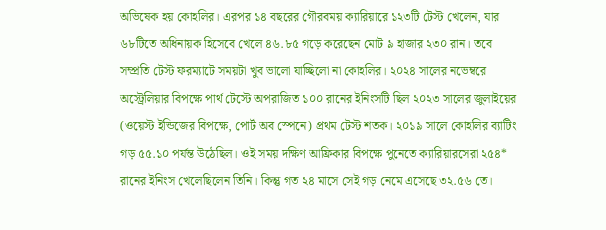অভিষেক হয় কোহলির। এরপর ১৪ বছরের গৌরবময় ক্যারিয়ারে ১২৩টি টেস্ট খেলেন, যার ৬৮টিতে অধিনায়ক হিসেবে খেলে ৪৬.৮৫ গড়ে করেছেন মোট ৯ হাজার ২৩০ রান। তবে সম্প্রতি টেস্ট ফরম্যাটে সময়টা খুব ভালো যাচ্ছিলো না কোহলির। ২০২৪ সালের নভেম্বরে অস্ট্রেলিয়ার বিপক্ষে পার্থ টেস্টে অপরাজিত ১০০ রানের ইনিংসটি ছিল ২০২৩ সালের জুলাইয়ের (ওয়েস্ট ইন্ডিজের বিপক্ষে, পোর্ট অব স্পেনে) প্রথম টেস্ট শতক। ২০১৯ সালে কোহলির ব্যাটিং গড় ৫৫.১০ পর্যন্ত উঠেছিল। ওই সময় দক্ষিণ আফ্রিকার বিপক্ষে পুনেতে ক্যারিয়ারসেরা ২৫৪* রানের ইনিংস খেলেছিলেন তিনি। কিন্তু গত ২৪ মাসে সেই গড় নেমে এসেছে ৩২.৫৬ তে।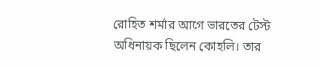রোহিত শর্মার আগে ভারতের টেস্ট অধিনায়ক ছিলেন কোহলি। তার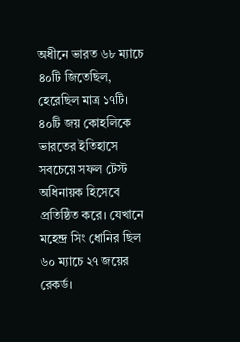অধীনে ভারত ৬৮ ম্যাচে ৪০টি জিতেছিল, হেরেছিল মাত্র ১৭টি। ৪০টি জয় কোহলিকে ভারতের ইতিহাসে সবচেয়ে সফল টেস্ট অধিনায়ক হিসেবে প্রতিষ্ঠিত করে। যেখানে মহেন্দ্র সিং ধোনির ছিল ৬০ ম্যাচে ২৭ জয়ের রেকর্ড।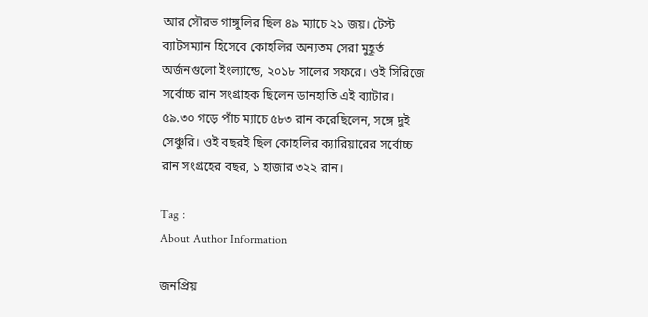আর সৌরভ গাঙ্গুলির ছিল ৪৯ ম্যাচে ২১ জয়। টেস্ট ব্যাটসম্যান হিসেবে কোহলির অন্যতম সেরা মুহূর্ত অর্জনগুলো ইংল্যান্ডে, ২০১৮ সালের সফরে। ওই সিরিজে সর্বোচ্চ রান সংগ্রাহক ছিলেন ডানহাতি এই ব্যাটার। ৫৯.৩০ গড়ে পাঁচ ম্যাচে ৫৮৩ রান করেছিলেন, সঙ্গে দুই সেঞ্চুরি। ওই বছরই ছিল কোহলির ক্যারিয়ারের সর্বোচ্চ রান সংগ্রহের বছর, ১ হাজার ৩২২ রান।

Tag :
About Author Information

জনপ্রিয়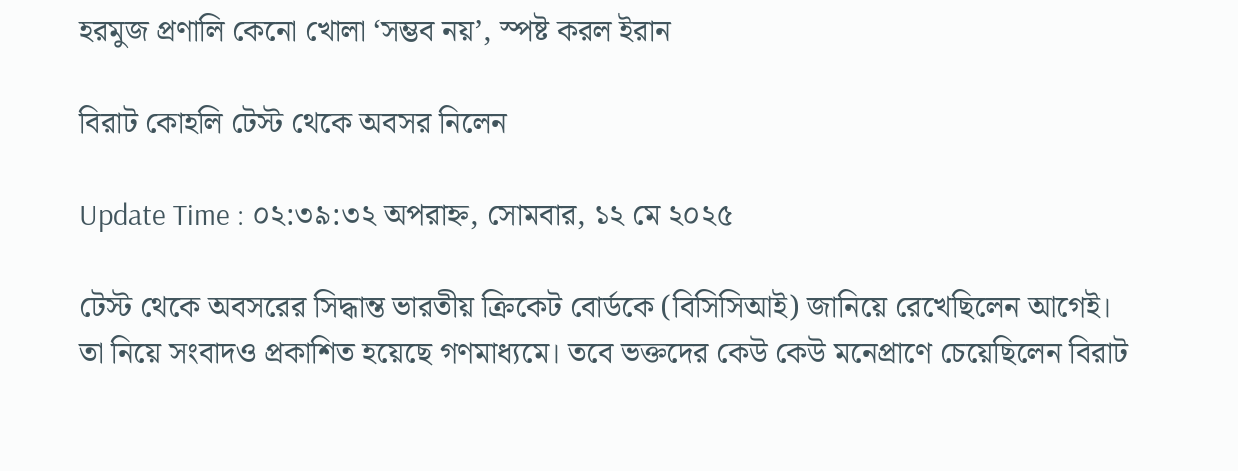হরমুজ প্রণালি কেনো খোলা ‘সম্ভব নয়’, স্পষ্ট করল ইরান

বিরাট কোহলি টেস্ট থেকে অবসর নিলেন

Update Time : ০২:৩৯:৩২ অপরাহ্ন, সোমবার, ১২ মে ২০২৫

টেস্ট থেকে অবসরের সিদ্ধান্ত ভারতীয় ক্রিকেট বোর্ডকে (বিসিসিআই) জানিয়ে রেখেছিলেন আগেই। তা নিয়ে সংবাদও প্রকাশিত হয়েছে গণমাধ্যমে। তবে ভক্তদের কেউ কেউ মনেপ্রাণে চেয়েছিলেন বিরাট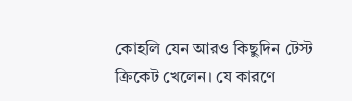কোহলি যেন আরও কিছুদিন টেস্ট ক্রিকেট খেলেন। যে কারণে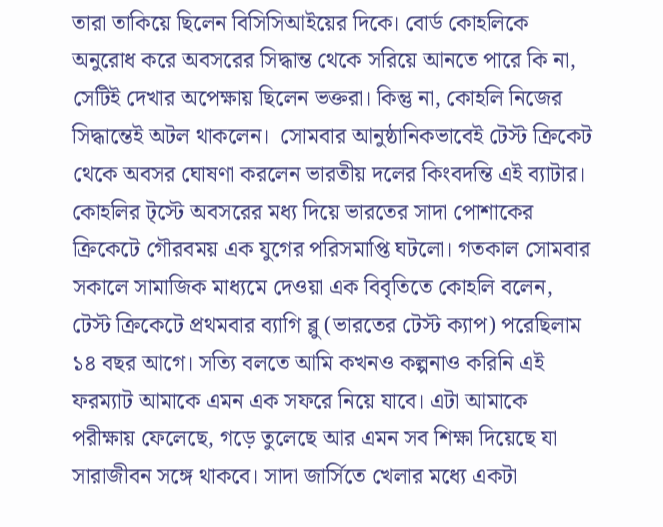তারা তাকিয়ে ছিলেন বিসিসিআইয়ের দিকে। বোর্ড কোহলিকে অনুরোধ করে অবসরের সিদ্ধান্ত থেকে সরিয়ে আনতে পারে কি না, সেটিই দেখার অপেক্ষায় ছিলেন ভক্তরা। কিন্তু না, কোহলি নিজের সিদ্ধান্তেই অটল থাকলেন।  সোমবার আনুষ্ঠানিকভাবেই টেস্ট ক্রিকেট থেকে অবসর ঘোষণা করলেন ভারতীয় দলের কিংবদন্তি এই ব্যাটার। কোহলির ট্স্টে অবসরের মধ্য দিয়ে ভারতের সাদা পোশাকের ক্রিকেটে গৌরবময় এক যুগের পরিসমাপ্তি ঘটলো। গতকাল সোমবার সকালে সামাজিক মাধ্যমে দেওয়া এক বিবৃতিতে কোহলি বলেন, টেস্ট ক্রিকেটে প্রথমবার ব্যাগি ব্লু (ভারতের টেস্ট ক্যাপ) পরেছিলাম ১৪ বছর আগে। সত্যি বলতে আমি কখনও কল্পনাও করিনি এই ফরম্যাট আমাকে এমন এক সফরে নিয়ে যাবে। এটা আমাকে পরীক্ষায় ফেলেছে, গড়ে তুলেছে আর এমন সব শিক্ষা দিয়েছে যা সারাজীবন সঙ্গে থাকবে। সাদা জার্সিতে খেলার মধ্যে একটা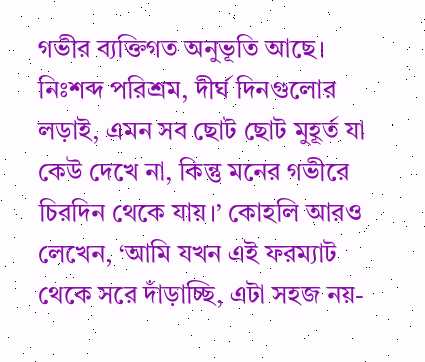গভীর ব্যক্তিগত অনুভূতি আছে। নিঃশব্দ পরিশ্রম, দীর্ঘ দিনগুলোর লড়াই, এমন সব ছোট ছোট মুহূর্ত যা কেউ দেখে না, কিন্তু মনের গভীরে চিরদিন থেকে যায়।’ কোহলি আরও লেখেন, ‘আমি যখন এই ফরম্যাট থেকে সরে দাঁড়াচ্ছি, এটা সহজ নয়-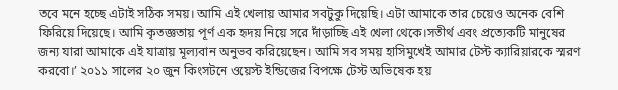তবে মনে হচ্ছে এটাই সঠিক সময়। আমি এই খেলায় আমার সবটুকু দিয়েছি। এটা আমাকে তার চেয়েও অনেক বেশি ফিরিয়ে দিয়েছে। আমি কৃতজ্ঞতায় পূর্ণ এক হৃদয় নিয়ে সরে দাঁড়াচ্ছি এই খেলা থেকে।সতীর্থ এবং প্রত্যেকটি মানুষের জন্য যারা আমাকে এই যাত্রায় মূল্যবান অনুভব করিয়েছেন। আমি সব সময় হাসিমুখেই আমার টেস্ট ক্যারিয়ারকে স্মরণ করবো।’ ২০১১ সালের ২০ জুন কিংসটনে ওয়েস্ট ইন্ডিজের বিপক্ষে টেস্ট অভিষেক হয়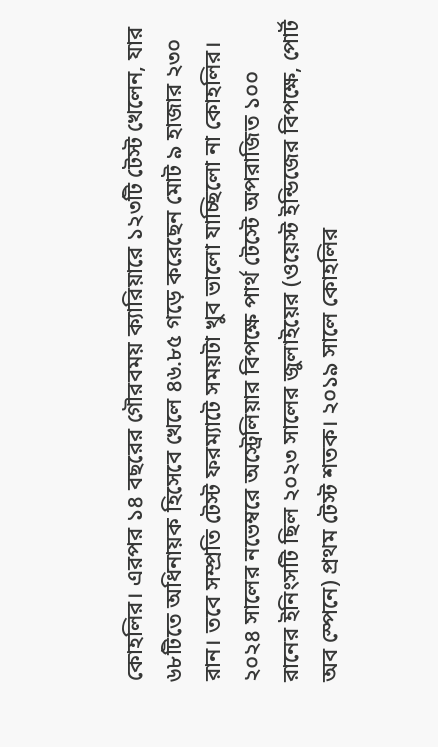কোহলির। এরপর ১৪ বছরের গৌরবময় ক্যারিয়ারে ১২৩টি টেস্ট খেলেন, যার ৬৮টিতে অধিনায়ক হিসেবে খেলে ৪৬.৮৫ গড়ে করেছেন মোট ৯ হাজার ২৩০ রান। তবে সম্প্রতি টেস্ট ফরম্যাটে সময়টা খুব ভালো যাচ্ছিলো না কোহলির। ২০২৪ সালের নভেম্বরে অস্ট্রেলিয়ার বিপক্ষে পার্থ টেস্টে অপরাজিত ১০০ রানের ইনিংসটি ছিল ২০২৩ সালের জুলাইয়ের (ওয়েস্ট ইন্ডিজের বিপক্ষে, পোর্ট অব স্পেনে) প্রথম টেস্ট শতক। ২০১৯ সালে কোহলির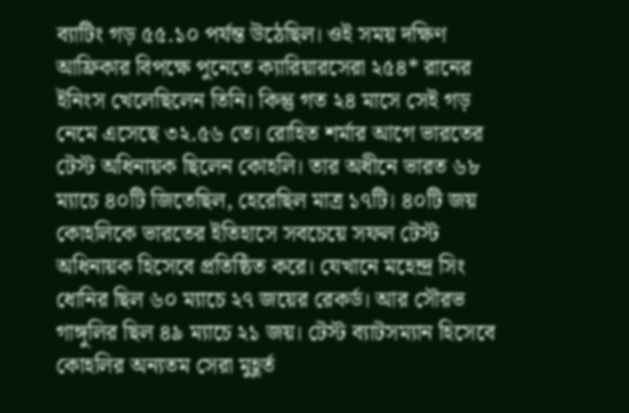ব্যাটিং গড় ৫৫.১০ পর্যন্ত উঠেছিল। ওই সময় দক্ষিণ আফ্রিকার বিপক্ষে পুনেতে ক্যারিয়ারসেরা ২৫৪* রানের ইনিংস খেলেছিলেন তিনি। কিন্তু গত ২৪ মাসে সেই গড় নেমে এসেছে ৩২.৫৬ তে। রোহিত শর্মার আগে ভারতের টেস্ট অধিনায়ক ছিলেন কোহলি। তার অধীনে ভারত ৬৮ ম্যাচে ৪০টি জিতেছিল, হেরেছিল মাত্র ১৭টি। ৪০টি জয় কোহলিকে ভারতের ইতিহাসে সবচেয়ে সফল টেস্ট অধিনায়ক হিসেবে প্রতিষ্ঠিত করে। যেখানে মহেন্দ্র সিং ধোনির ছিল ৬০ ম্যাচে ২৭ জয়ের রেকর্ড। আর সৌরভ গাঙ্গুলির ছিল ৪৯ ম্যাচে ২১ জয়। টেস্ট ব্যাটসম্যান হিসেবে কোহলির অন্যতম সেরা মুহূর্ত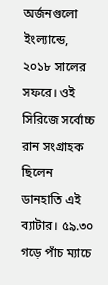অর্জনগুলো ইংল্যান্ডে, ২০১৮ সালের সফরে। ওই সিরিজে সর্বোচ্চ রান সংগ্রাহক ছিলেন ডানহাতি এই ব্যাটার। ৫৯.৩০ গড়ে পাঁচ ম্যাচে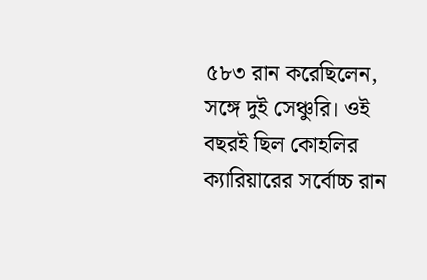৫৮৩ রান করেছিলেন, সঙ্গে দুই সেঞ্চুরি। ওই বছরই ছিল কোহলির ক্যারিয়ারের সর্বোচ্চ রান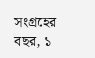সংগ্রহের বছর, ১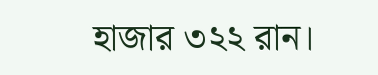হাজার ৩২২ রান।